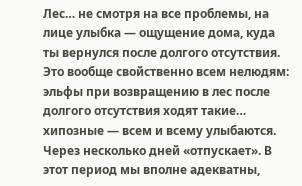Лес… не смотря на все проблемы, на лице улыбка — ощущение дома, куда ты вернулся после долгого отсутствия. Это вообще свойственно всем нелюдям: эльфы при возвращению в лес после долгого отсутствия ходят такие… хипозные — всем и всему улыбаются. Через несколько дней «отпускает». В этот период мы вполне адекватны,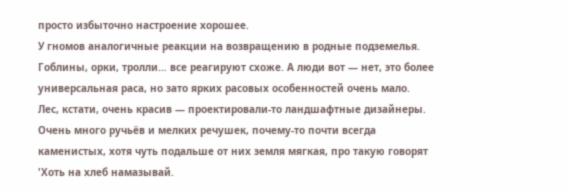просто избыточно настроение хорошее.
У гномов аналогичные реакции на возвращению в родные подземелья. Гоблины, орки, тролли… все реагируют схоже. А люди вот — нет, это более универсальная раса, но зато ярких расовых особенностей очень мало.
Лес, кстати, очень красив — проектировали-то ландшафтные дизайнеры. Очень много ручьёв и мелких речушек, почему-то почти всегда каменистых, хотя чуть подальше от них земля мягкая, про такую говорят 'Хоть на хлеб намазывай.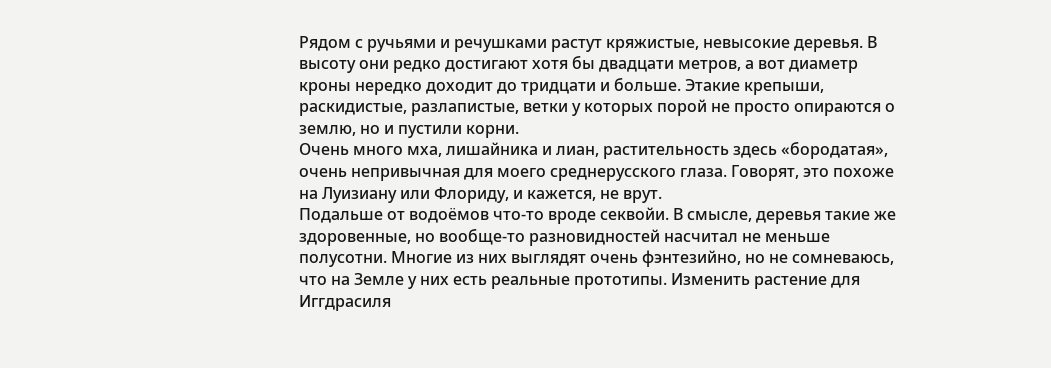Рядом с ручьями и речушками растут кряжистые, невысокие деревья. В высоту они редко достигают хотя бы двадцати метров, а вот диаметр кроны нередко доходит до тридцати и больше. Этакие крепыши, раскидистые, разлапистые, ветки у которых порой не просто опираются о землю, но и пустили корни.
Очень много мха, лишайника и лиан, растительность здесь «бородатая», очень непривычная для моего среднерусского глаза. Говорят, это похоже на Луизиану или Флориду, и кажется, не врут.
Подальше от водоёмов что-то вроде секвойи. В смысле, деревья такие же здоровенные, но вообще-то разновидностей насчитал не меньше полусотни. Многие из них выглядят очень фэнтезийно, но не сомневаюсь, что на Земле у них есть реальные прототипы. Изменить растение для Иггдрасиля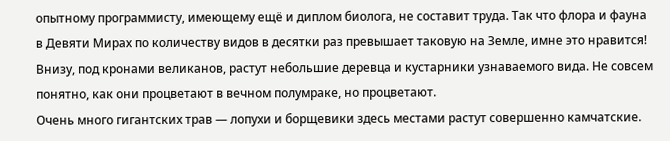опытному программисту, имеющему ещё и диплом биолога, не составит труда. Так что флора и фауна в Девяти Мирах по количеству видов в десятки раз превышает таковую на Земле, имне это нравится!
Внизу, под кронами великанов, растут небольшие деревца и кустарники узнаваемого вида. Не совсем понятно, как они процветают в вечном полумраке, но процветают.
Очень много гигантских трав — лопухи и борщевики здесь местами растут совершенно камчатские.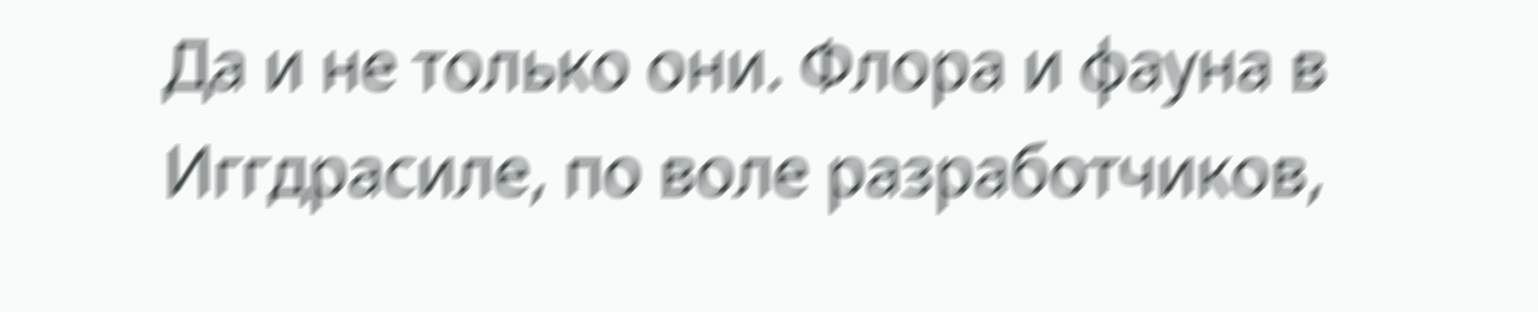Да и не только они. Флора и фауна в Иггдрасиле, по воле разработчиков,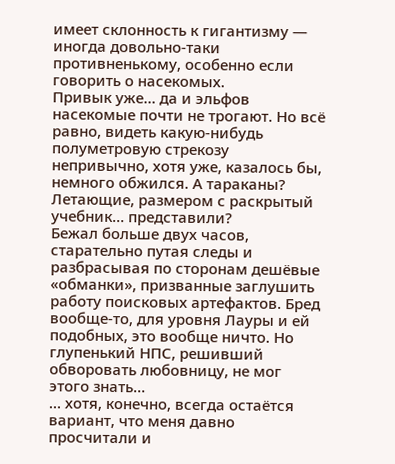имеет склонность к гигантизму — иногда довольно-таки противненькому, особенно если говорить о насекомых.
Привык уже… да и эльфов насекомые почти не трогают. Но всё равно, видеть какую-нибудь полуметровую стрекозу непривычно, хотя уже, казалось бы, немного обжился. А тараканы? Летающие, размером с раскрытый учебник… представили?
Бежал больше двух часов, старательно путая следы и разбрасывая по сторонам дешёвые «обманки», призванные заглушить работу поисковых артефактов. Бред вообще-то, для уровня Лауры и ей подобных, это вообще ничто. Но глупенький НПС, решивший обворовать любовницу, не мог этого знать…
… хотя, конечно, всегда остаётся вариант, что меня давно просчитали и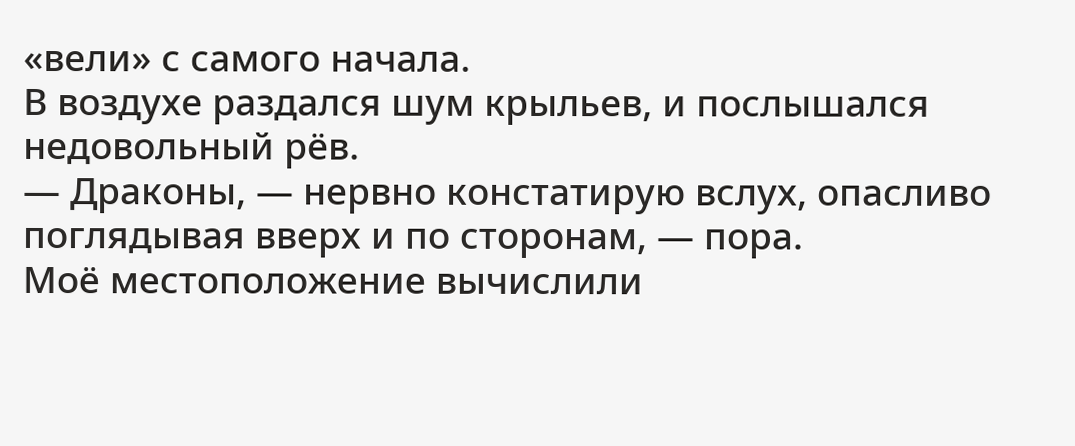«вели» с самого начала.
В воздухе раздался шум крыльев, и послышался недовольный рёв.
— Драконы, — нервно констатирую вслух, опасливо поглядывая вверх и по сторонам, — пора.
Моё местоположение вычислили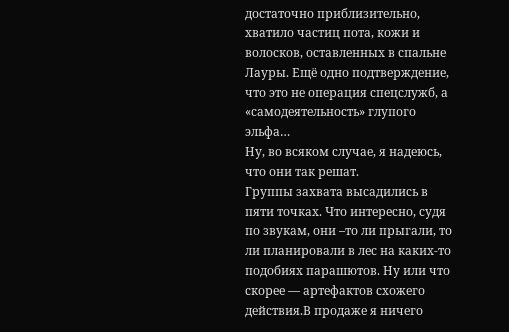достаточно приблизительно, хватило частиц пота, кожи и волосков, оставленных в спальне Лауры. Ещё одно подтверждение, что это не операция спецслужб, а «самодеятельность» глупого эльфа…
Ну, во всяком случае, я надеюсь, что они так решат.
Группы захвата высадились в пяти точках. Что интересно, судя по звукам, они –то ли прыгали, то ли планировали в лес на каких-то подобиях парашютов. Ну или что скорее — артефактов схожего действия.В продаже я ничего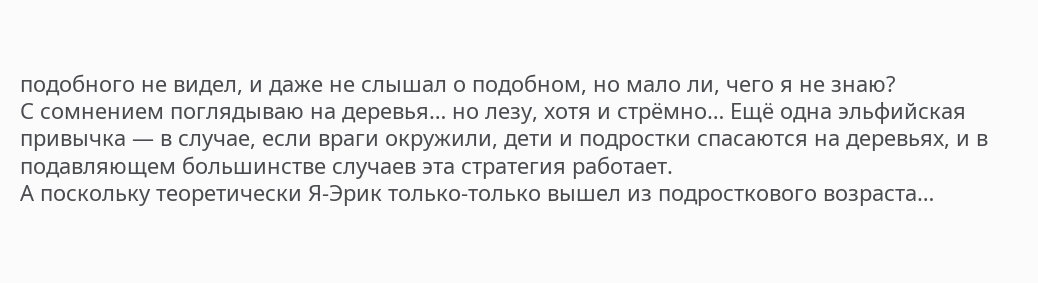подобного не видел, и даже не слышал о подобном, но мало ли, чего я не знаю?
С сомнением поглядываю на деревья… но лезу, хотя и стрёмно… Ещё одна эльфийская привычка — в случае, если враги окружили, дети и подростки спасаются на деревьях, и в подавляющем большинстве случаев эта стратегия работает.
А поскольку теоретически Я-Эрик только-только вышел из подросткового возраста…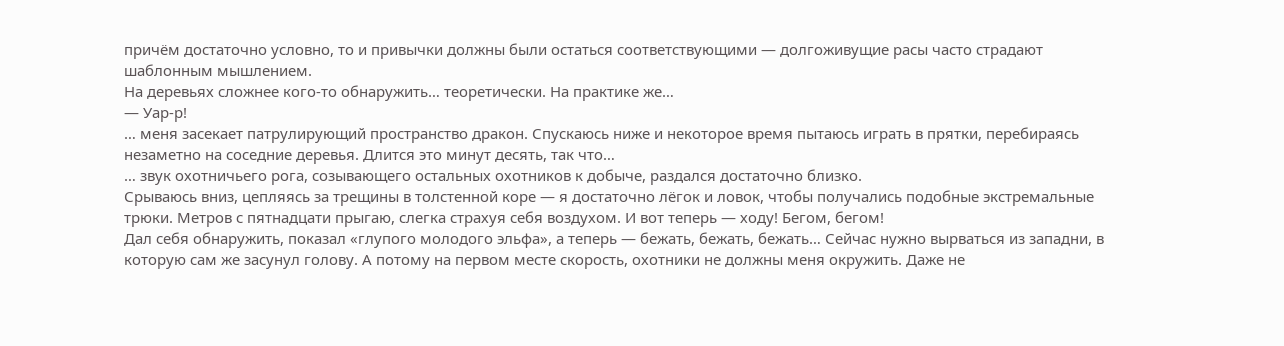причём достаточно условно, то и привычки должны были остаться соответствующими — долгоживущие расы часто страдают шаблонным мышлением.
На деревьях сложнее кого-то обнаружить… теоретически. На практике же…
— Уар-р!
… меня засекает патрулирующий пространство дракон. Спускаюсь ниже и некоторое время пытаюсь играть в прятки, перебираясь незаметно на соседние деревья. Длится это минут десять, так что…
… звук охотничьего рога, созывающего остальных охотников к добыче, раздался достаточно близко.
Срываюсь вниз, цепляясь за трещины в толстенной коре — я достаточно лёгок и ловок, чтобы получались подобные экстремальные трюки. Метров с пятнадцати прыгаю, слегка страхуя себя воздухом. И вот теперь — ходу! Бегом, бегом!
Дал себя обнаружить, показал «глупого молодого эльфа», а теперь — бежать, бежать, бежать… Сейчас нужно вырваться из западни, в которую сам же засунул голову. А потому на первом месте скорость, охотники не должны меня окружить. Даже не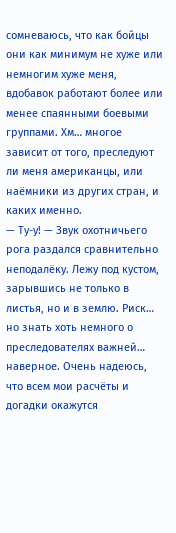сомневаюсь, что как бойцы они как минимум не хуже или немногим хуже меня, вдобавок работают более или менее спаянными боевыми группами. Хм… многое зависит от того, преследуют ли меня американцы, или наёмники из других стран, и каких именно.
— Ту-у! — Звук охотничьего рога раздался сравнительно неподалёку. Лежу под кустом, зарывшись не только в листья, но и в землю. Риск… но знать хоть немного о преследователях важней… наверное. Очень надеюсь, что всем мои расчёты и догадки окажутся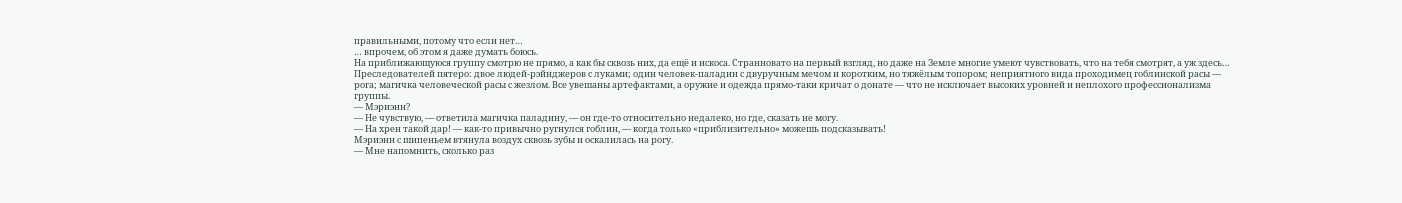правильными, потому что если нет…
… впрочем, об этом я даже думать боюсь.
На приближающуюся группу смотрю не прямо, а как бы сквозь них, да ещё и искоса. Странновато на первый взгляд, но даже на Земле многие умеют чувствовать, что на тебя смотрят, а уж здесь…
Преследователей пятеро: двое людей-рэйнджеров с луками; один человек-паладин с двуручным мечом и коротким, но тяжёлым топором; неприятного вида проходимец гоблинской расы — рога; магичка человеческой расы с жезлом. Все увешаны артефактами, а оружие и одежда прямо-таки кричат о донате — что не исключает высоких уровней и неплохого профессионализма группы.
— Мэриэнн?
— Не чувствую, — ответила магичка паладину, — он где-то относительно недалеко, но где, сказать не могу.
— На хрен такой дар! — как-то привычно ругнулся гоблин, — когда только «приблизительно» можешь подсказывать!
Мэриэнн с шипеньем втянула воздух сквозь зубы и оскалилась на рогу.
— Мне напомнить, сколько раз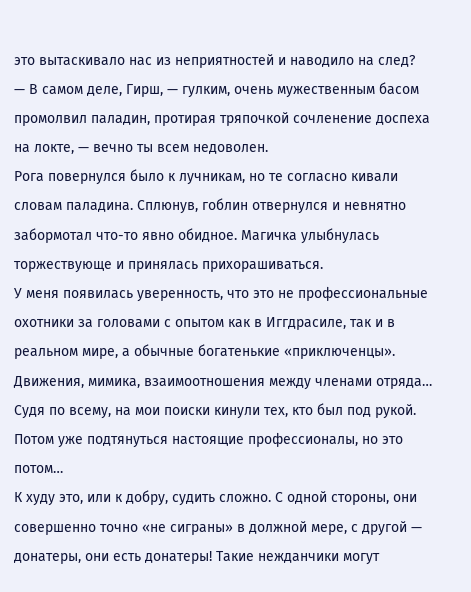это вытаскивало нас из неприятностей и наводило на след?
— В самом деле, Гирш, — гулким, очень мужественным басом промолвил паладин, протирая тряпочкой сочленение доспеха на локте, — вечно ты всем недоволен.
Рога повернулся было к лучникам, но те согласно кивали словам паладина. Сплюнув, гоблин отвернулся и невнятно забормотал что-то явно обидное. Магичка улыбнулась торжествующе и принялась прихорашиваться.
У меня появилась уверенность, что это не профессиональные охотники за головами с опытом как в Иггдрасиле, так и в реальном мире, а обычные богатенькие «приключенцы». Движения, мимика, взаимоотношения между членами отряда… Судя по всему, на мои поиски кинули тех, кто был под рукой. Потом уже подтянуться настоящие профессионалы, но это потом…
К худу это, или к добру, судить сложно. С одной стороны, они совершенно точно «не сиграны» в должной мере, с другой — донатеры, они есть донатеры! Такие нежданчики могут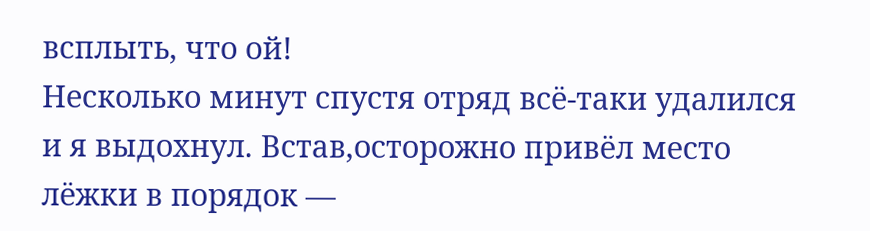всплыть, что ой!
Несколько минут спустя отряд всё-таки удалился и я выдохнул. Встав,осторожно привёл место лёжки в порядок —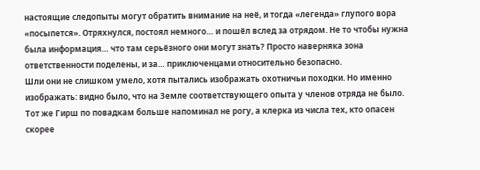настоящие следопыты могут обратить внимание на неё, и тогда «легенда» глупого вора «посыпется». Отряхнулся, постоял немного… и пошёл вслед за отрядом. Не то чтобы нужна была информация… что там серьёзного они могут знать? Просто наверняка зона ответственности поделены, и за… приключенцами относительно безопасно.
Шли они не слишком умело, хотя пытались изображать охотничьи походки. Но именно изображать: видно было, что на Земле соответствующего опыта у членов отряда не было. Тот же Гирш по повадкам больше напоминал не рогу, а клерка из числа тех, кто опасен скорее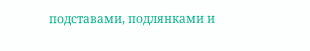подставами, подлянками и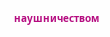наушничеством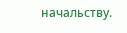начальству.